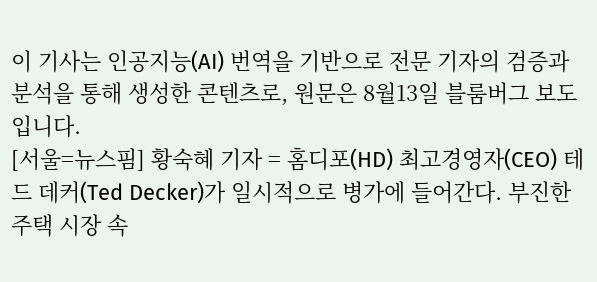이 기사는 인공지능(AI) 번역을 기반으로 전문 기자의 검증과 분석을 통해 생성한 콘텐츠로, 원문은 8월13일 블룸버그 보도입니다.
[서울=뉴스핌] 황숙혜 기자 = 홈디포(HD) 최고경영자(CEO) 테드 데커(Ted Decker)가 일시적으로 병가에 들어간다. 부진한 주택 시장 속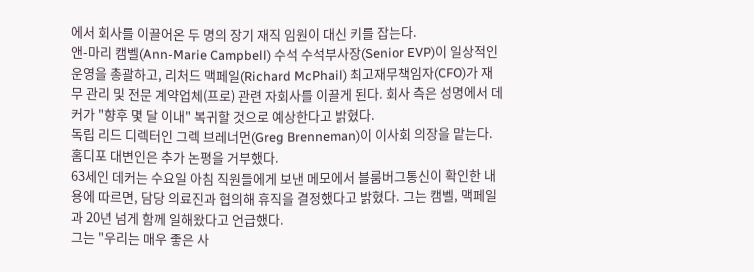에서 회사를 이끌어온 두 명의 장기 재직 임원이 대신 키를 잡는다.
앤-마리 캠벨(Ann-Marie Campbell) 수석 수석부사장(Senior EVP)이 일상적인 운영을 총괄하고, 리처드 맥페일(Richard McPhail) 최고재무책임자(CFO)가 재무 관리 및 전문 계약업체(프로) 관련 자회사를 이끌게 된다. 회사 측은 성명에서 데커가 "향후 몇 달 이내" 복귀할 것으로 예상한다고 밝혔다.
독립 리드 디렉터인 그렉 브레너먼(Greg Brenneman)이 이사회 의장을 맡는다. 홈디포 대변인은 추가 논평을 거부했다.
63세인 데커는 수요일 아침 직원들에게 보낸 메모에서 블룸버그통신이 확인한 내용에 따르면, 담당 의료진과 협의해 휴직을 결정했다고 밝혔다. 그는 캠벨, 맥페일과 20년 넘게 함께 일해왔다고 언급했다.
그는 "우리는 매우 좋은 사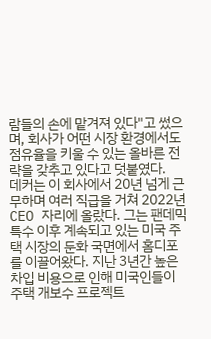람들의 손에 맡겨져 있다"고 썼으며, 회사가 어떤 시장 환경에서도 점유율을 키울 수 있는 올바른 전략을 갖추고 있다고 덧붙였다.
데커는 이 회사에서 20년 넘게 근무하며 여러 직급을 거쳐 2022년 CEO 자리에 올랐다. 그는 팬데믹 특수 이후 계속되고 있는 미국 주택 시장의 둔화 국면에서 홈디포를 이끌어왔다. 지난 3년간 높은 차입 비용으로 인해 미국인들이 주택 개보수 프로젝트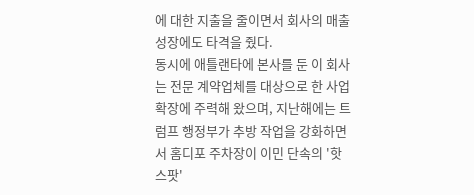에 대한 지출을 줄이면서 회사의 매출 성장에도 타격을 줬다.
동시에 애틀랜타에 본사를 둔 이 회사는 전문 계약업체를 대상으로 한 사업 확장에 주력해 왔으며, 지난해에는 트럼프 행정부가 추방 작업을 강화하면서 홈디포 주차장이 이민 단속의 '핫스팟'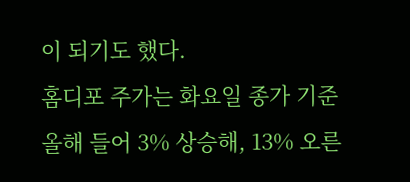이 되기도 했다.
홈디포 주가는 화요일 종가 기준 올해 들어 3% 상승해, 13% 오른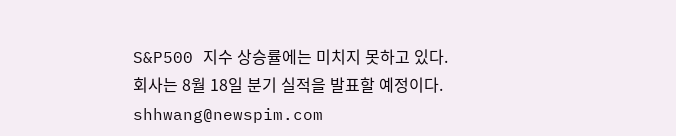S&P500 지수 상승률에는 미치지 못하고 있다.
회사는 8월 18일 분기 실적을 발표할 예정이다.
shhwang@newspim.com